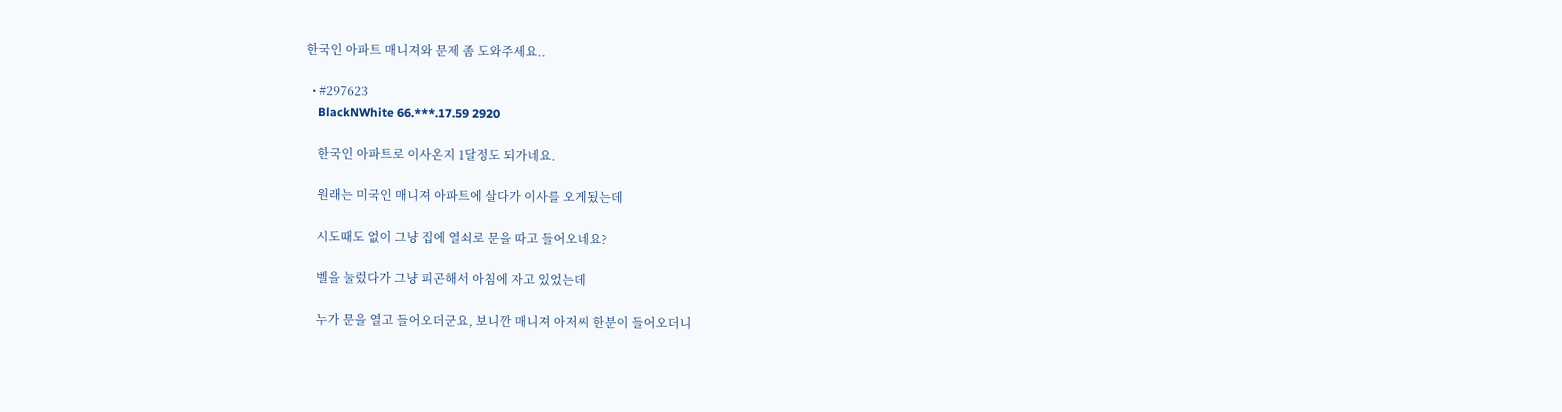한국인 아파트 매니져와 문제 좀 도와주세요..

  • #297623
    BlackNWhite 66.***.17.59 2920

    한국인 아파트로 이사온지 1달정도 되가네요.

    원래는 미국인 매니져 아파트에 살다가 이사를 오게됬는데

    시도때도 없이 그냥 집에 열쇠로 문을 따고 들어오네요?

    벨을 눌렀다가 그냥 피곤해서 아침에 자고 있었는데

    누가 문을 열고 들어오더군요, 보니깐 매니져 아저씨 한분이 들어오더니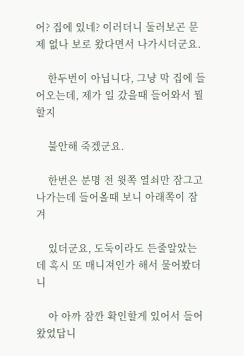어? 집에 있네? 이러더니 둘러보곤 문제 없나 보로 왔다면서 나가시더군요.

    한두번이 아닙니다, 그냥 막 집에 들어오는데, 제가 일 갔을때 들어와서 뭘할지

    불안해 죽겠군요.

    한번은 분명 전 윗쪽 열쇠만 잠그고 나가는데 들어올때 보니 아래쪽이 잠겨

    있더군요, 도둑이라도 든줄알았는데 혹시 또 매니져인가 해서 물어봤더니

    아 아까 잠깐 확인할게 있어서 들어왔었답니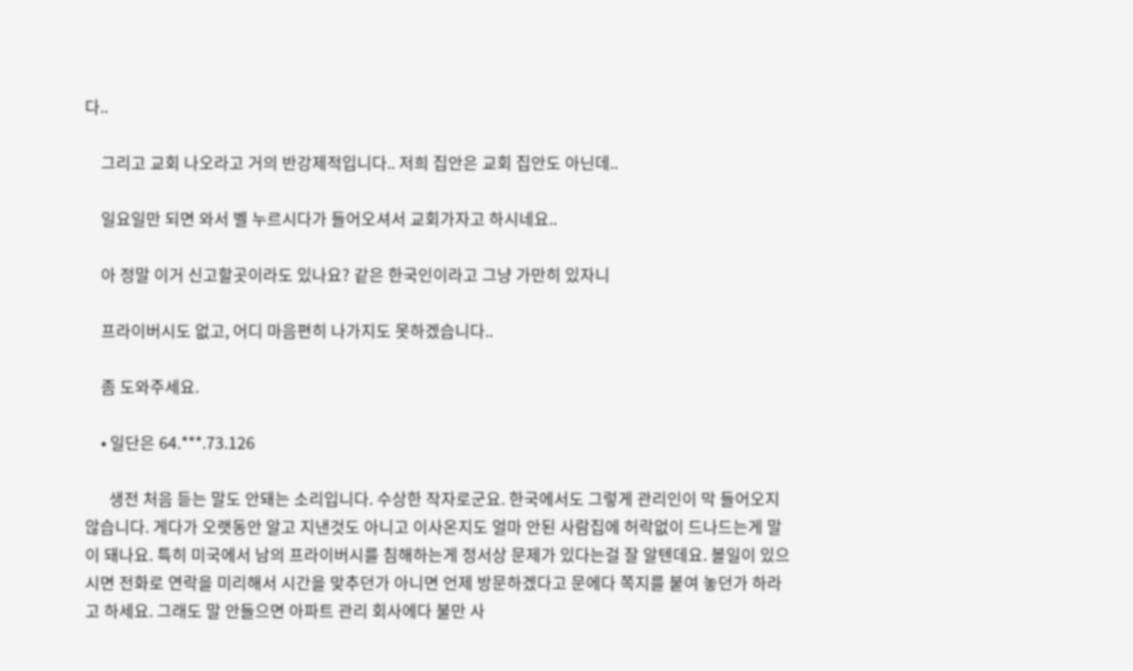다..

    그리고 교회 나오라고 거의 반강제적입니다.. 저희 집안은 교회 집안도 아닌데..

    일요일만 되면 와서 벨 누르시다가 들어오셔서 교회가자고 하시네요..

    아 정말 이거 신고할곳이라도 있나요? 같은 한국인이라고 그냥 가만히 있자니

    프라이버시도 없고, 어디 마음편히 나가지도 못하겠습니다..

    좀 도와주세요.

    • 일단은 64.***.73.126

      생전 처음 듣는 말도 안돼는 소리입니다. 수상한 작자로군요. 한국에서도 그렇게 관리인이 막 들어오지 않습니다. 게다가 오랫동안 알고 지낸것도 아니고 이사온지도 얼마 안된 사람집에 허락없이 드나드는게 말이 돼나요. 특히 미국에서 남의 프라이버시를 침해하는게 정서상 문제가 있다는걸 잘 알텐데요. 볼일이 있으시면 전화로 연락을 미리해서 시간을 맞추던가 아니면 언제 방문하겠다고 문에다 쪽지를 붙여 놓던가 하라고 하세요. 그래도 말 안들으면 아파트 관리 회사에다 불만 사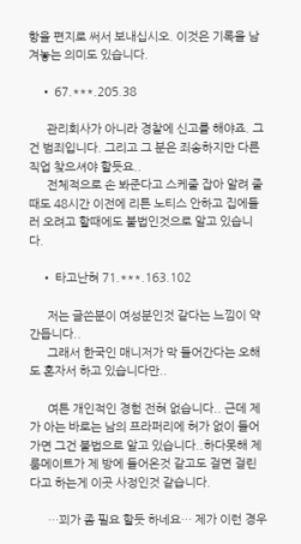항을 편지로 써서 보내십시오. 이것은 기록을 남겨놓는 의미도 있습니다.

    • 67.***.205.38

      관리회사가 아니라 경찰에 신고를 해야죠. 그건 범죄입니다. 그리고 그 분은 죄송하지만 다른직업 찾으셔야 할듯요..
      전체적으로 손 봐준다고 스케줄 잡아 알려 줄때도 48시간 이전에 리튼 노티스 안하고 집에들러 오려고 할때에도 불법인것으로 알고 있습니다.

    • 타고난혀 71.***.163.102

      저는 글쓴분이 여성분인것 같다는 느낌이 약간듭니다..
      그래서 한국인 매니저가 막 들어간다는 오해도 혼자서 하고 있습니다만..

      여튼 개인적인 경험 전혀 없습니다.. 근데 제가 아는 바로는 남의 프라퍼리에 허가 없이 들어가면 그건 불법으로 알고 있습니다..하다못해 제 룸메이트가 제 방에 들어온것 같고도 걸면 걸린다고 하는게 이곳 사정인것 같습니다.

      …꾀가 좀 필요 할듯 하네요… 제가 이런 경우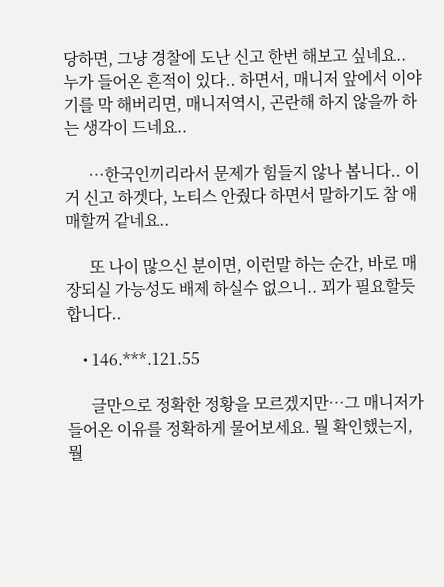당하면, 그냥 경찰에 도난 신고 한번 해보고 싶네요.. 누가 들어온 흔적이 있다.. 하면서, 매니저 앞에서 이야기를 막 해버리면, 매니저역시, 곤란해 하지 않을까 하는 생각이 드네요..

      …한국인끼리라서 문제가 힘들지 않나 봅니다.. 이거 신고 하겟다, 노티스 안줬다 하면서 말하기도 참 애매할꺼 같네요..

      또 나이 많으신 분이면, 이런말 하는 순간, 바로 매장되실 가능성도 배제 하실수 없으니.. 꾀가 필요할듯 합니다..

    • 146.***.121.55

      글만으로 정확한 정황을 모르겠지만…그 매니저가 들어온 이유를 정확하게 물어보세요. 뭘 확인했는지, 뭘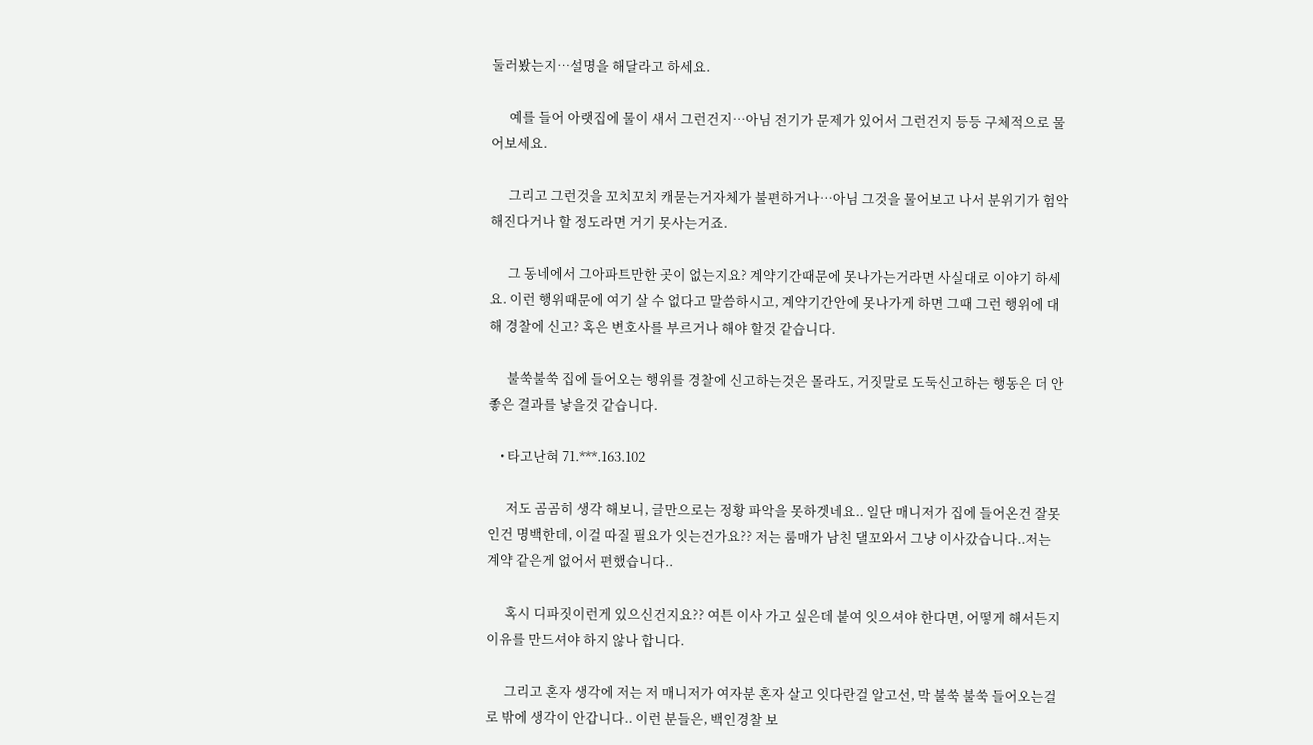둘러봤는지…설명을 해달라고 하세요.

      예를 들어 아랫집에 물이 새서 그런건지…아님 전기가 문제가 있어서 그런건지 등등 구체적으로 물어보세요.

      그리고 그런것을 꼬치꼬치 캐묻는거자체가 불편하거나…아님 그것을 물어보고 나서 분위기가 험악해진다거나 할 정도라면 거기 못사는거죠.

      그 동네에서 그아파트만한 곳이 없는지요? 계약기간때문에 못나가는거라면 사실대로 이야기 하세요. 이런 행위때문에 여기 살 수 없다고 말씀하시고, 계약기간안에 못나가게 하면 그때 그런 행위에 대해 경찰에 신고? 혹은 변호사를 부르거나 해야 할것 같습니다.

      불쑥불쑥 집에 들어오는 행위를 경찰에 신고하는것은 몰라도, 거짓말로 도둑신고하는 행동은 더 안좋은 결과를 낳을것 같습니다.

    • 타고난혀 71.***.163.102

      저도 곰곰히 생각 해보니, 글만으로는 정황 파악을 못하겟네요.. 일단 매니저가 집에 들어온건 잘못인건 명백한데, 이걸 따질 필요가 잇는건가요?? 저는 룸매가 남친 댈꼬와서 그냥 이사갔습니다..저는 계약 같은게 없어서 편했습니다..

      혹시 디파짓이런게 있으신건지요?? 여튼 이사 가고 싶은데 붙여 잇으셔야 한다면, 어떻게 해서든지 이유를 만드셔야 하지 않나 합니다.

      그리고 혼자 생각에 저는 저 매니저가 여자분 혼자 살고 잇다란걸 알고선, 막 불쑥 불쑥 들어오는걸로 밖에 생각이 안갑니다.. 이런 분들은, 백인경찰 보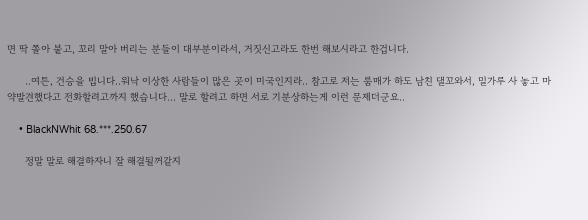면 딱 쫄아 붙고, 꼬리 말아 버리는 분들이 대부분이라서, 거짓신고라도 한번 해보시라고 한겁니다.

      ..여튼, 건승을 빕니다..워낙 이상한 사람들이 많은 곳이 미국인지라.. 참고로 저는 룸매가 하도 남친 댈꼬와서, 밀가루 사 놓고 마약발견했다고 전화할려고까지 했습니다… 말로 할려고 하면 서로 기분상하는게 이런 문제더군요..

    • BlackNWhit 68.***.250.67

      정말 말로 해결하자니 잘 해결될꺼같지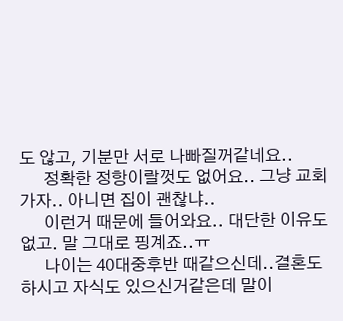도 않고, 기분만 서로 나빠질꺼같네요..
      정확한 정항이랄껏도 없어요.. 그냥 교회가자.. 아니면 집이 괜찮냐..
      이런거 때문에 들어와요.. 대단한 이유도 없고. 말 그대로 핑계죠..ㅠ
      나이는 40대중후반 때같으신데..결혼도 하시고 자식도 있으신거같은데 말이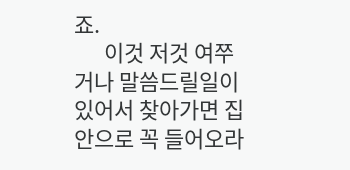죠.
      이것 저것 여쭈거나 말씀드릴일이 있어서 찾아가면 집안으로 꼭 들어오라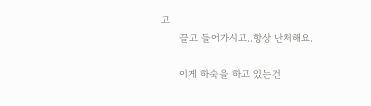고
      끌고 들어가시고..항상 난처해요.

      이게 하숙을 하고 있는건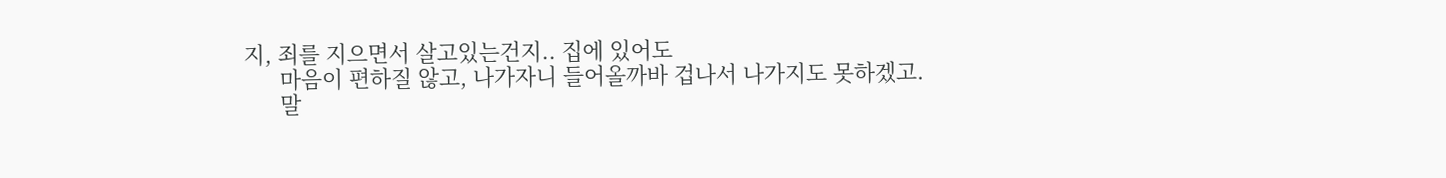지, 죄를 지으면서 살고있는건지.. 집에 있어도
      마음이 편하질 않고, 나가자니 들어올까바 겁나서 나가지도 못하겠고.
      말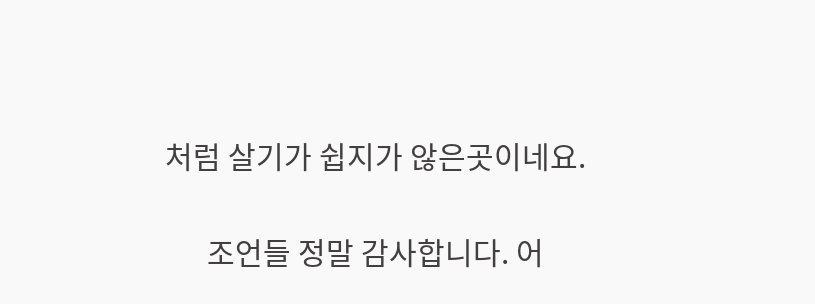처럼 살기가 쉽지가 않은곳이네요.

      조언들 정말 감사합니다. 어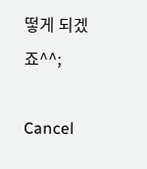떻게 되겠죠^^;

Cancel